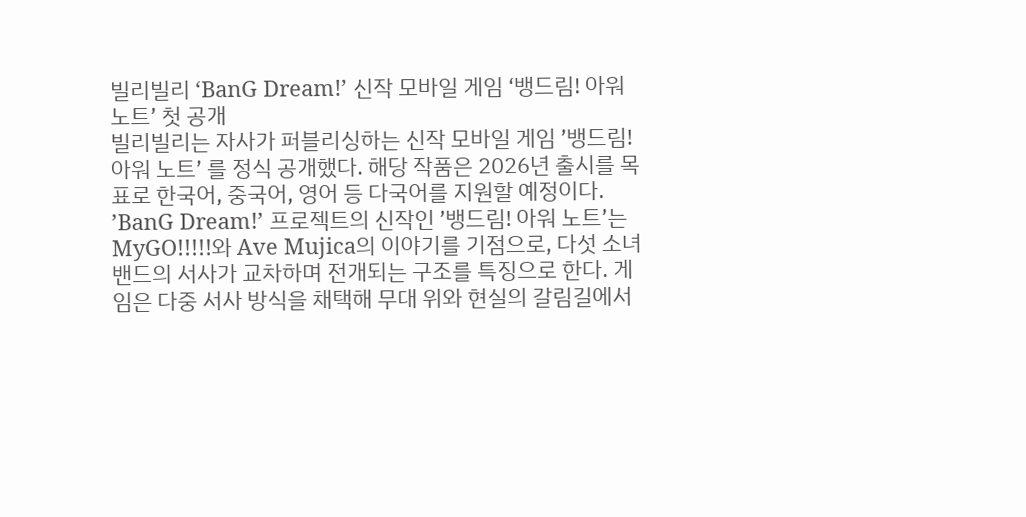빌리빌리 ‘BanG Dream!’ 신작 모바일 게임 ‘뱅드림! 아워 노트’ 첫 공개
빌리빌리는 자사가 퍼블리싱하는 신작 모바일 게임 ’뱅드림! 아워 노트’ 를 정식 공개했다. 해당 작품은 2026년 출시를 목표로 한국어, 중국어, 영어 등 다국어를 지원할 예정이다.
’BanG Dream!’ 프로젝트의 신작인 ’뱅드림! 아워 노트’는 MyGO!!!!!와 Ave Mujica의 이야기를 기점으로, 다섯 소녀 밴드의 서사가 교차하며 전개되는 구조를 특징으로 한다. 게임은 다중 서사 방식을 채택해 무대 위와 현실의 갈림길에서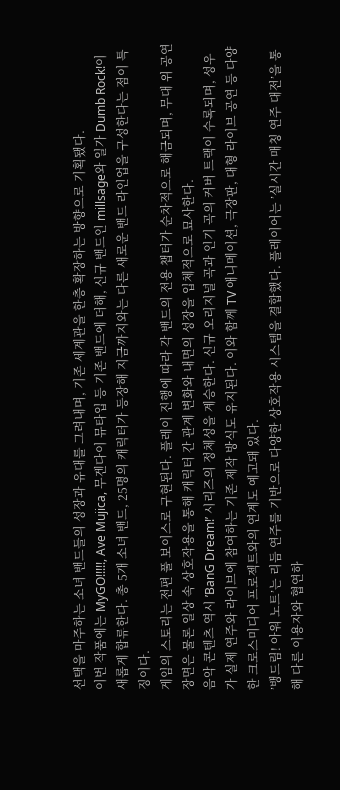선택을 마주하는 소녀 밴드들의 성장과 유대를 그려내며, 기존 세계관을 한층 확장하는 방향으로 기획됐다.
이번 작품에는 MyGO!!!!!, Ave Mujica, 무겐다이 뮤타입 등 기존 밴드에 더해, 신규 밴드인 millsage와 일가 Dumb Rock!이 새롭게 합류한다. 총 5개 소녀 밴드, 25명의 캐릭터가 등장해 지금까지와는 다른 새로운 밴드 라인업을 구성한다는 점이 특징이다.
게임의 스토리는 전편 풀 보이스로 구현된다. 플레이 진행에 따라 각 밴드의 전용 챕터가 순차적으로 해금되며, 무대 위 공연 장면은 물론 일상 속 상호작용을 통해 캐릭터 간 관계 변화와 내면의 성장을 입체적으로 묘사한다.
음악 콘텐츠 역시 ’BanG Dream!’ 시리즈의 정체성을 계승한다. 신규 오리지널 곡과 인기 곡의 커버 트랙이 수록되며, 성우가 실제 연주와 라이브에 참여하는 기존 제작 방식도 유지된다. 이와 함께 TV 애니메이션, 극장판, 대형 라이브 공연 등 다양한 크로스미디어 프로젝트와의 연계도 예고돼 있다.
’뱅드림! 아워 노트’는 리듬 연주를 기반으로 다양한 상호작용 시스템을 결합했다. 플레이어는 ’실시간 매칭 연주 대전’을 통해 다른 이용자와 협연하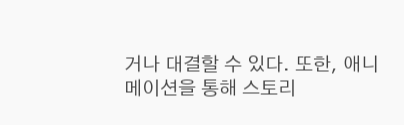거나 대결할 수 있다. 또한, 애니메이션을 통해 스토리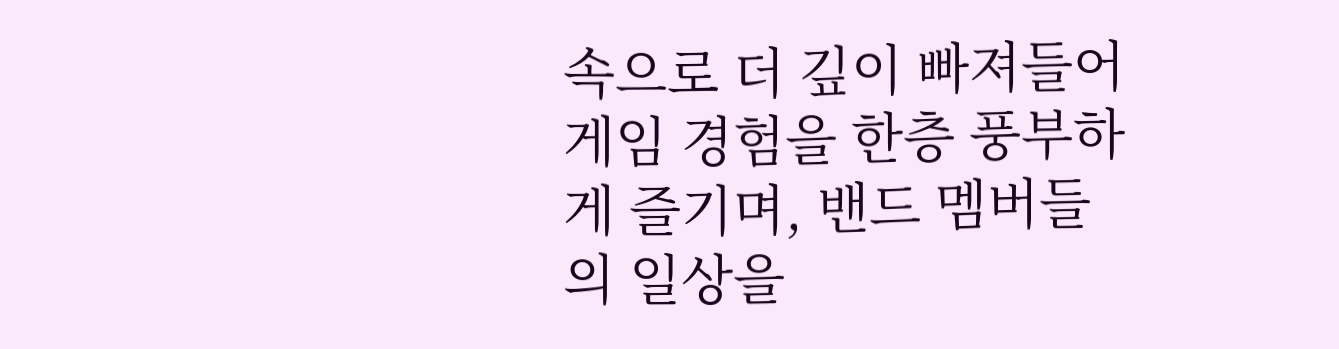속으로 더 깊이 빠져들어 게임 경험을 한층 풍부하게 즐기며, 밴드 멤버들의 일상을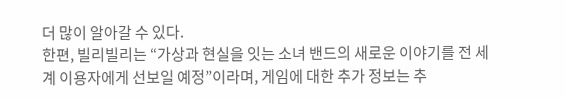더 많이 알아갈 수 있다.
한편, 빌리빌리는 “가상과 현실을 잇는 소녀 밴드의 새로운 이야기를 전 세계 이용자에게 선보일 예정”이라며, 게임에 대한 추가 정보는 추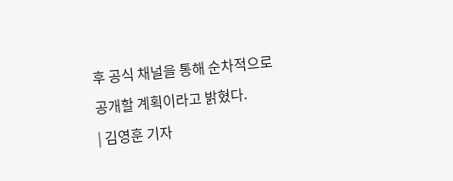후 공식 채널을 통해 순차적으로 공개할 계획이라고 밝혔다.
| 김영훈 기자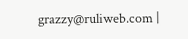grazzy@ruliweb.com |